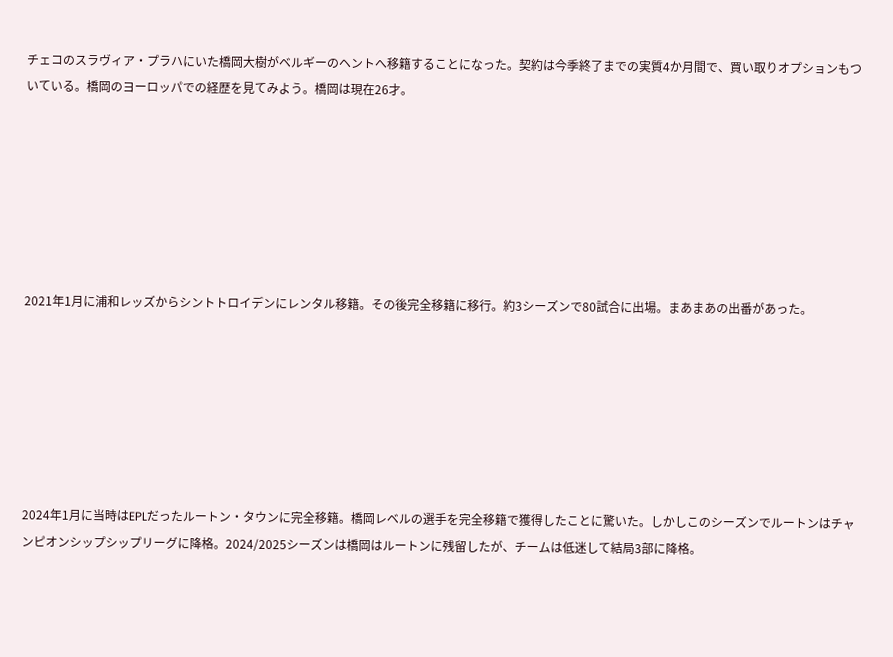チェコのスラヴィア・プラハにいた橋岡大樹がベルギーのヘントへ移籍することになった。契約は今季終了までの実質4か月間で、買い取りオプションもついている。橋岡のヨーロッパでの経歴を見てみよう。橋岡は現在26才。







2021年1月に浦和レッズからシントトロイデンにレンタル移籍。その後完全移籍に移行。約3シーズンで80試合に出場。まあまあの出番があった。







2024年1月に当時はEPLだったルートン・タウンに完全移籍。橋岡レベルの選手を完全移籍で獲得したことに驚いた。しかしこのシーズンでルートンはチャンピオンシップシップリーグに降格。2024/2025シーズンは橋岡はルートンに残留したが、チームは低迷して結局3部に降格。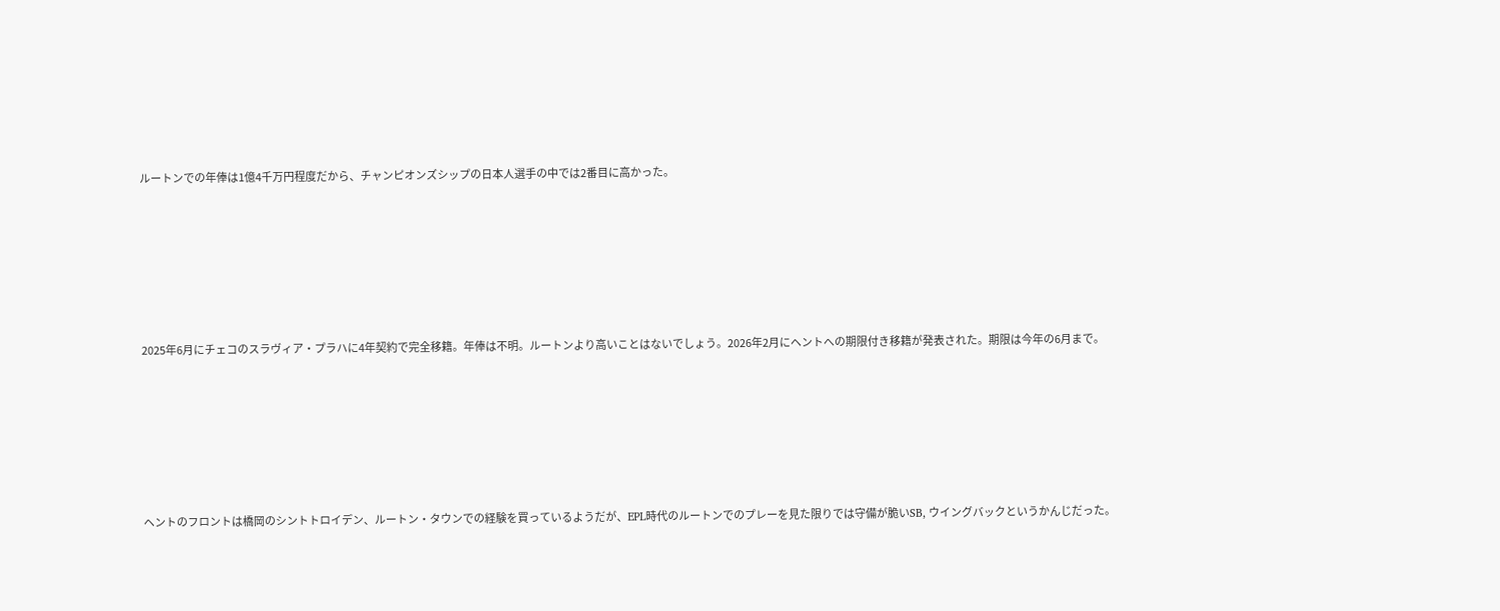ルートンでの年俸は1億4千万円程度だから、チャンピオンズシップの日本人選手の中では2番目に高かった。







2025年6月にチェコのスラヴィア・プラハに4年契約で完全移籍。年俸は不明。ルートンより高いことはないでしょう。2026年2月にヘントへの期限付き移籍が発表された。期限は今年の6月まで。







ヘントのフロントは橋岡のシントトロイデン、ルートン・タウンでの経験を買っているようだが、EPL時代のルートンでのプレーを見た限りでは守備が脆いSB, ウイングバックというかんじだった。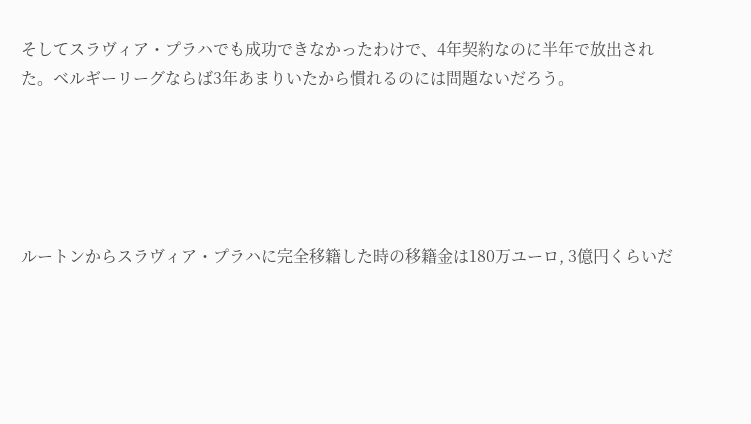そしてスラヴィア・プラハでも成功できなかったわけで、4年契約なのに半年で放出された。ベルギーリーグならば3年あまりいたから慣れるのには問題ないだろう。





ルートンからスラヴィア・プラハに完全移籍した時の移籍金は180万ユーロ, 3億円くらいだ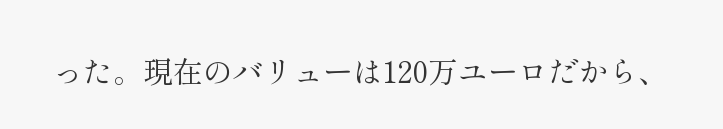った。現在のバリューは120万ユーロだから、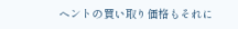ヘントの買い取り価格もそれに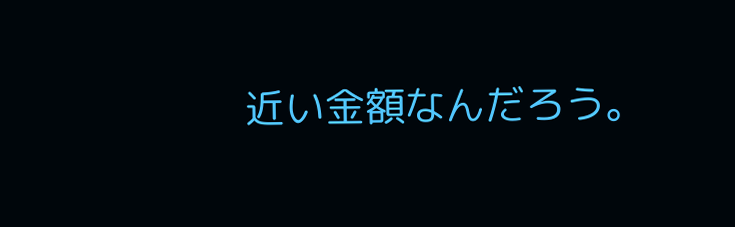近い金額なんだろう。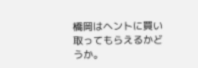橋岡はヘントに買い取ってもらえるかどうか。